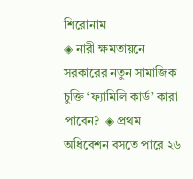শিরোনাম
◈ নারী ক্ষমতায়নে সরকারের নতুন সামাজিক চুক্তি ‘ফ্যামিলি কার্ড’ কারা পাবেন?  ◈ প্রথম অধিবেশন বসতে পারে ২৬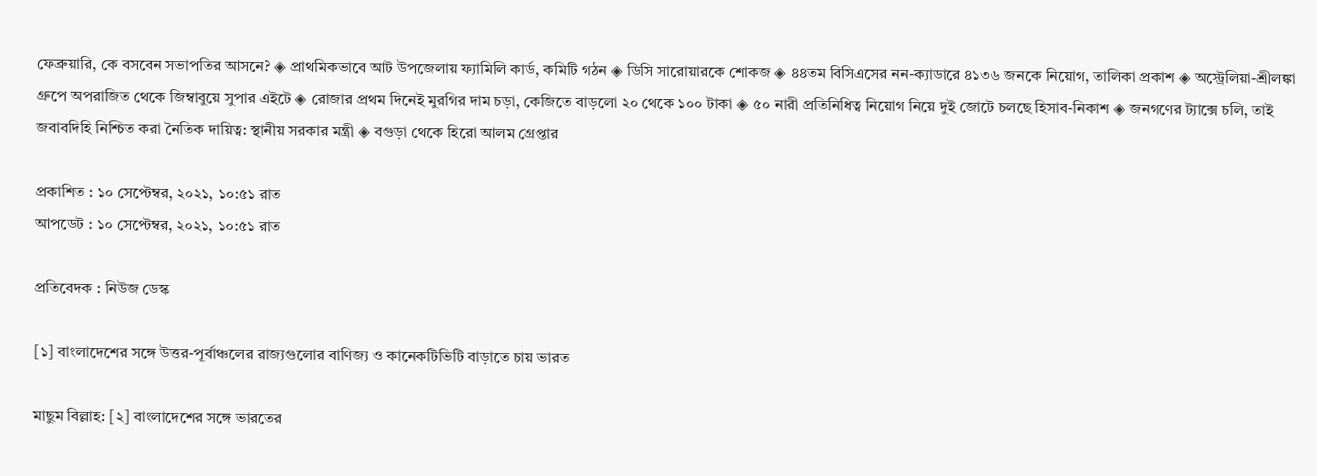ফেব্রুয়ারি, কে বসবেন সভাপতির আসনে? ◈ প্রাথমিকভাবে আট উপজেলায় ফ্যামিলি কার্ড, কমিটি গঠন ◈ ডিসি সারোয়ারকে শোকজ ◈ ৪৪তম বিসিএসের নন-ক্যাডারে ৪১৩৬ জনকে নিয়োগ, তালিকা প্রকাশ ◈ অস্ট্রেলিয়া-শ্রীলঙ্কা গ্রুপে অপরা‌জিত থে‌কে জিম্বাবুয়ে সুপার এইটে ◈ রোজার প্রথম দিনেই মুরগির দাম চড়া, কেজিতে বাড়লো ২০ থেকে ১০০ টাকা ◈ ৫০ নারী প্রতিনিধিত্ব নিয়োগ নিয়ে দুই জোটে চলছে হিসাব-নিকাশ ◈ জনগণের ট্যাক্সে চলি, তাই জবাবদিহি নিশ্চিত করা নৈতিক দায়িত্ব: স্থানীয় সরকার মন্ত্রী ◈ বগুড়া থেকে হিরো আলম গ্রেপ্তার

প্রকাশিত : ১০ সেপ্টেম্বর, ২০২১, ১০:৫১ রাত
আপডেট : ১০ সেপ্টেম্বর, ২০২১, ১০:৫১ রাত

প্রতিবেদক : নিউজ ডেস্ক

[১] বাংলাদেশের সঙ্গে উত্তর-পূর্বাঞ্চলের রাজ্যগুলোর বাণিজ্য ও কানেকটিভিটি বাড়াতে চায় ভারত

মাছুম বিল্লাহ: [২] বাংলাদেশের সঙ্গে ভারতের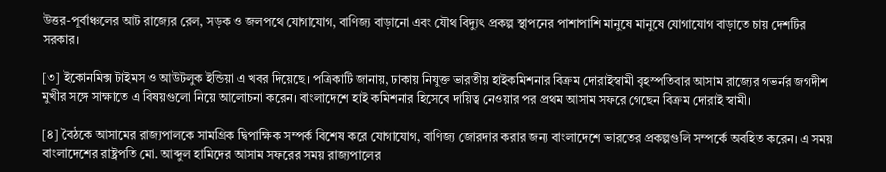উত্তর-পূর্বাঞ্চলের আট রাজ্যের রেল, সড়ক ও জলপথে যোগাযোগ, বাণিজ্য বাড়ানো এবং যৌথ বিদ্যুৎ প্রকল্প স্থাপনের পাশাপাশি মানুষে মানুষে যোগাযোগ বাড়াতে চায় দেশটির সরকার।

[৩] ইকোনমিক্স টাইমস ও আউটলুক ইন্ডিয়া এ খবর দিয়েছে। পত্রিকাটি জানায়, ঢাকায় নিযুক্ত ভারতীয় হাইকমিশনার বিক্রম দোরাইস্বামী বৃহস্পতিবার আসাম রাজ্যের গভর্নর জগদীশ মুখীর সঙ্গে সাক্ষাতে এ বিষয়গুলো নিয়ে আলোচনা করেন। বাংলাদেশে হাই কমিশনার হিসেবে দায়িত্ব নেওয়ার পর প্রথম আসাম সফরে গেছেন বিক্রম দোরাই স্বামী।

[৪] বৈঠকে আসামের রাজ্যপালকে সামগ্রিক দ্বিপাক্ষিক সম্পর্ক বিশেষ করে যোগাযোগ, বাণিজ্য জোরদার করার জন্য বাংলাদেশে ভারতের প্রকল্পগুলি সম্পর্কে অবহিত করেন। এ সময় বাংলাদেশের রাষ্ট্রপতি মো. আব্দুল হামিদের আসাম সফরের সময় রাজ্যপালের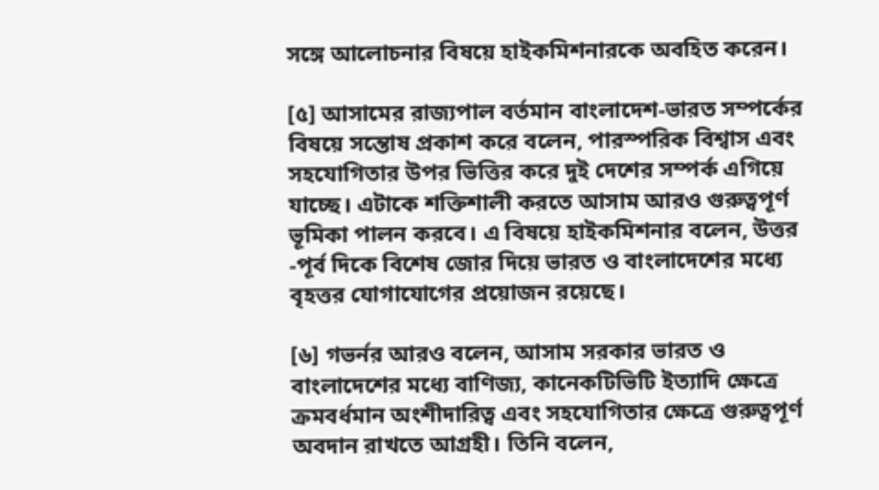সঙ্গে আলোচনার বিষয়ে হাইকমিশনারকে অবহিত করেন।

[৫] আসামের রাজ্যপাল বর্তমান বাংলাদেশ-ভারত সম্পর্কের বিষয়ে সন্তোষ প্রকাশ করে বলেন, পারস্পরিক বিশ্বাস এবং সহযোগিতার উপর ভিত্তির করে দুই দেশের সম্পর্ক এগিয়ে যাচ্ছে। এটাকে শক্তিশালী করতে আসাম আরও গুরুত্বপূর্ণ ভূমিকা পালন করবে। এ বিষয়ে হাইকমিশনার বলেন, উত্তর -পূর্ব দিকে বিশেষ জোর দিয়ে ভারত ও বাংলাদেশের মধ্যে বৃহত্তর যোগাযোগের প্রয়োজন রয়েছে।

[৬] গভর্নর আরও বলেন, আসাম সরকার ভারত ও বাংলাদেশের মধ্যে বাণিজ্য, কানেকটিভিটি ইত্যাদি ক্ষেত্রে ক্রমবর্ধমান অংশীদারিত্ব এবং সহযোগিতার ক্ষেত্রে গুরুত্বপূর্ণ অবদান রাখতে আগ্রহী। তিনি বলেন,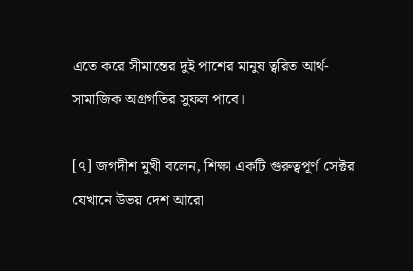এতে করে সীমান্তের দুই পাশের মানুষ ত্বরিত আর্থ-সামাজিক অগ্রগতির সুফল পাবে।

[৭] জগদীশ মুখী বলেন, শিক্ষা একটি গুরুত্বপূর্ণ সেক্টর যেখানে উভয় দেশ আরো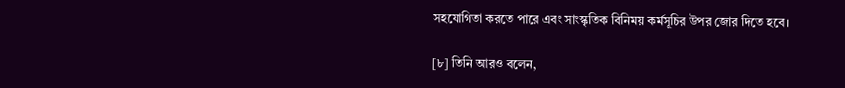সহযোগিতা করতে পারে এবং সাংস্কৃতিক বিনিময় কর্মসূচির উপর জোর দিতে হবে।

[৮] তিনি আরও বলেন,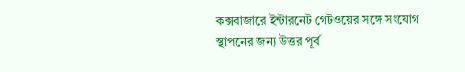কক্সবাজারে ইন্টারনেট গেটওয়ের সঙ্গে সংযোগ স্থাপনের জন্য উত্তর পূর্ব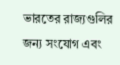ভারতের রাজ্যগুলির জন্য সংযোগ এবং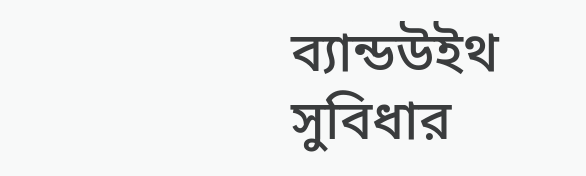ব্যান্ডউইথ সুবিধার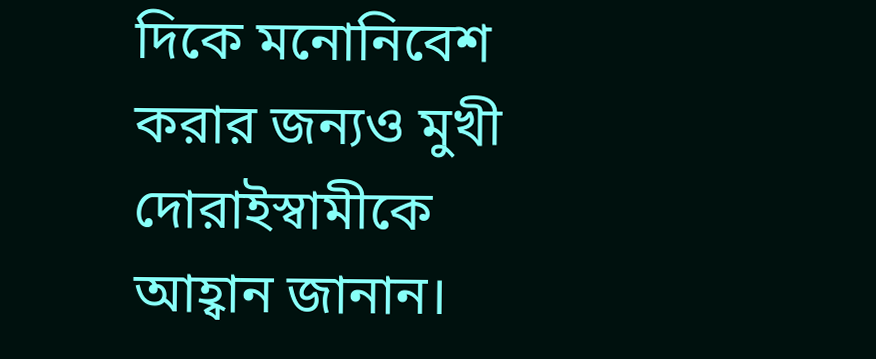দিকে মনোনিবেশ করার জন্যও মুখী দোরাইস্বামীকে আহ্বান জানান।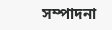সম্পাদনা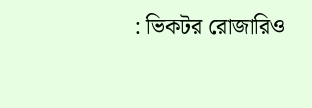: ভিকটর রোজারিও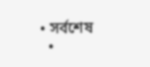• সর্বশেষ
  •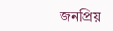জনপ্রিয়